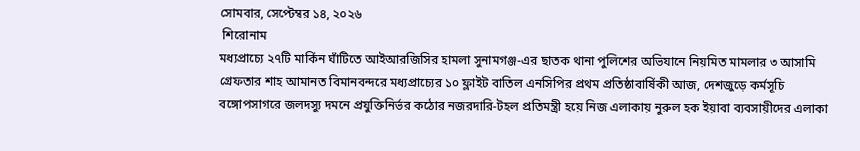সোমবার, সেপ্টেম্বর ১৪, ২০২৬
 শিরোনাম
মধ্যপ্রাচ্যে ২৭টি মার্কিন ঘাঁটিতে আইআরজিসির হামলা সুনামগঞ্জ-এর ছাতক থানা পুলিশের অভিযানে নিয়মিত মামলার ৩ আসামি গ্রেফতার শাহ আমানত বিমানবন্দরে মধ্যপ্রাচ্যের ১০ ফ্লাইট বাতিল এনসিপির প্রথম প্রতিষ্ঠাবার্ষিকী আজ, দেশজুড়ে কর্মসূচি বঙ্গোপসাগরে জলদস্যু দমনে প্রযুক্তিনির্ভর কঠোর নজরদারি-টহল প্রতিমন্ত্রী হয়ে নিজ এলাকায় নুরুল হক ইয়াবা ব্যবসায়ীদের এলাকা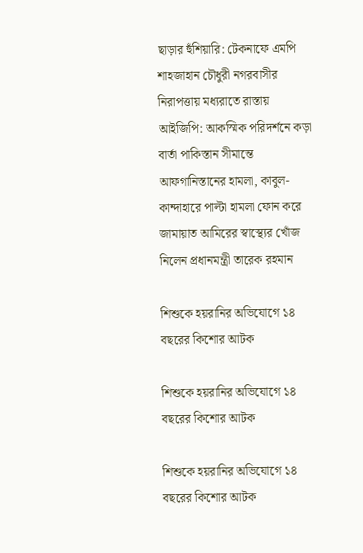ছাড়ার হুঁশিয়ারি: টেকনাফে এমপি শাহজাহান চৌধুরী নগরবাসীর নিরাপত্তায় মধ্যরাতে রাস্তায় আইজিপি: আকস্মিক পরিদর্শনে কড়া বার্তা পাকিস্তান সীমান্তে আফগানিস্তানের হামলা, কাবুল-কান্দাহারে পাল্টা হামলা ফোন করে জামায়াত আমিরের স্বাস্থ্যের খোঁজ নিলেন প্রধানমন্ত্রী তারেক রহমান

শিশুকে হয়রানির অভিযোগে ১৪ বছরের কিশোর আটক

শিশুকে হয়রানির অভিযোগে ১৪ বছরের কিশোর আটক

শিশুকে হয়রানির অভিযোগে ১৪ বছরের কিশোর আটক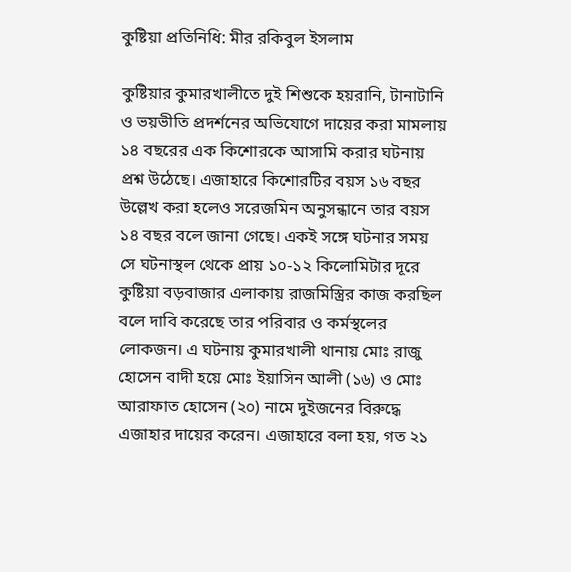কুষ্টিয়া প্রতিনিধি: মীর রকিবুল ইসলাম

কুষ্টিয়ার কুমারখালীতে দুই শিশুকে হয়রানি, টানাটানি ও ভয়ভীতি প্রদর্শনের অভিযোগে দায়ের করা মামলায় ১৪ বছরের এক কিশোরকে আসামি করার ঘটনায় প্রশ্ন উঠেছে। এজাহারে কিশোরটির বয়স ১৬ বছর উল্লেখ করা হলেও সরেজমিন অনুসন্ধানে তার বয়স ১৪ বছর বলে জানা গেছে। একই সঙ্গে ঘটনার সময় সে ঘটনাস্থল থেকে প্রায় ১০-১২ কিলোমিটার দূরে কুষ্টিয়া বড়বাজার এলাকায় রাজমিস্ত্রির কাজ করছিল বলে দাবি করেছে তার পরিবার ও কর্মস্থলের লোকজন। এ ঘটনায় কুমারখালী থানায় মোঃ রাজু হোসেন বাদী হয়ে মোঃ ইয়াসিন আলী (১৬) ও মোঃ আরাফাত হোসেন (২০) নামে দুইজনের বিরুদ্ধে এজাহার দায়ের করেন। এজাহারে বলা হয়, গত ২১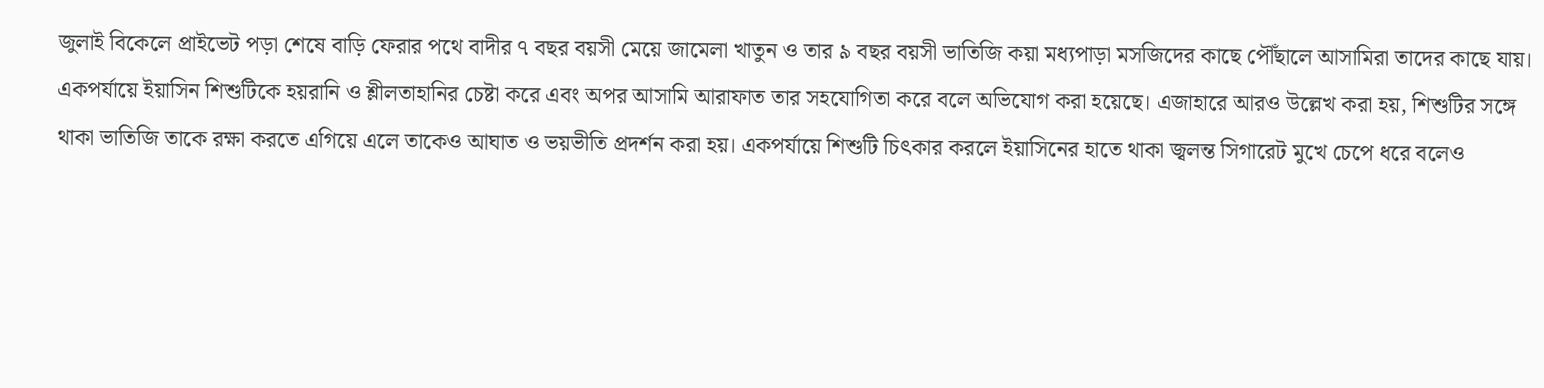জুলাই বিকেলে প্রাইভেট পড়া শেষে বাড়ি ফেরার পথে বাদীর ৭ বছর বয়সী মেয়ে জামেলা খাতুন ও তার ৯ বছর বয়সী ভাতিজি কয়া মধ্যপাড়া মসজিদের কাছে পৌঁছালে আসামিরা তাদের কাছে যায়। একপর্যায়ে ইয়াসিন শিশুটিকে হয়রানি ও শ্লীলতাহানির চেষ্টা করে এবং অপর আসামি আরাফাত তার সহযোগিতা করে বলে অভিযোগ করা হয়েছে। এজাহারে আরও উল্লেখ করা হয়, শিশুটির সঙ্গে থাকা ভাতিজি তাকে রক্ষা করতে এগিয়ে এলে তাকেও আঘাত ও ভয়ভীতি প্রদর্শন করা হয়। একপর্যায়ে শিশুটি চিৎকার করলে ইয়াসিনের হাতে থাকা জ্বলন্ত সিগারেট মুখে চেপে ধরে বলেও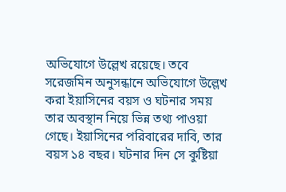অভিযোগে উল্লেখ রয়েছে। তবে   সরেজমিন অনুসন্ধানে অভিযোগে উল্লেখ করা ইয়াসিনের বয়স ও ঘটনার সময় তার অবস্থান নিয়ে ভিন্ন তথ্য পাওয়া গেছে। ইয়াসিনের পরিবারের দাবি, তার বয়স ১৪ বছর। ঘটনার দিন সে কুষ্টিয়া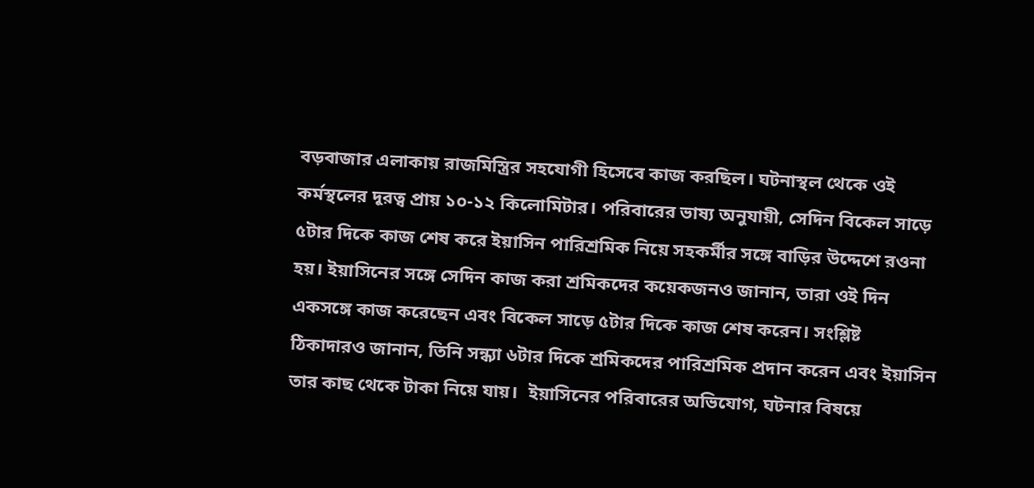বড়বাজার এলাকায় রাজমিস্ত্রির সহযোগী হিসেবে কাজ করছিল। ঘটনাস্থল থেকে ওই কর্মস্থলের দূরত্ব প্রায় ১০-১২ কিলোমিটার। পরিবারের ভাষ্য অনুযায়ী, সেদিন বিকেল সাড়ে ৫টার দিকে কাজ শেষ করে ইয়াসিন পারিশ্রমিক নিয়ে সহকর্মীর সঙ্গে বাড়ির উদ্দেশে রওনা হয়। ইয়াসিনের সঙ্গে সেদিন কাজ করা শ্রমিকদের কয়েকজনও জানান, তারা ওই দিন একসঙ্গে কাজ করেছেন এবং বিকেল সাড়ে ৫টার দিকে কাজ শেষ করেন। সংশ্লিষ্ট ঠিকাদারও জানান, তিনি সন্ধ্যা ৬টার দিকে শ্রমিকদের পারিশ্রমিক প্রদান করেন এবং ইয়াসিন তার কাছ থেকে টাকা নিয়ে যায়।  ইয়াসিনের পরিবারের অভিযোগ, ঘটনার বিষয়ে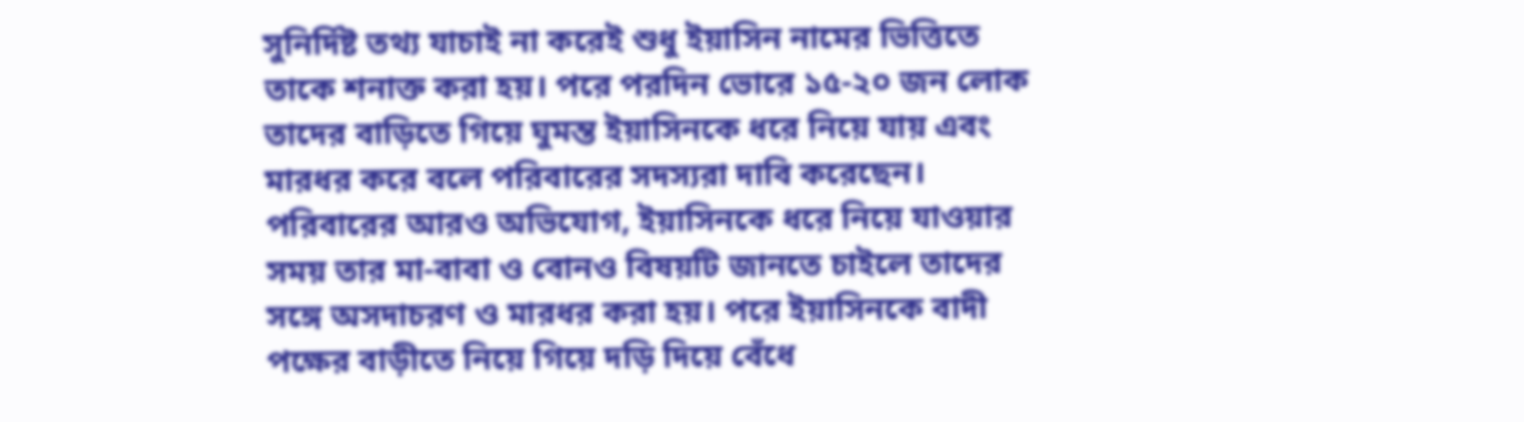সুনির্দিষ্ট তথ্য যাচাই না করেই শুধু ইয়াসিন নামের ভিত্তিতে তাকে শনাক্ত করা হয়। পরে পরদিন ভোরে ১৫-২০ জন লোক তাদের বাড়িতে গিয়ে ঘুমন্ত ইয়াসিনকে ধরে নিয়ে যায় এবং মারধর করে বলে পরিবারের সদস্যরা দাবি করেছেন।
পরিবারের আরও অভিযোগ, ইয়াসিনকে ধরে নিয়ে যাওয়ার সময় তার মা-বাবা ও বোনও বিষয়টি জানতে চাইলে তাদের সঙ্গে অসদাচরণ ও মারধর করা হয়। পরে ইয়াসিনকে বাদী পক্ষের বাড়ীতে নিয়ে গিয়ে দড়ি দিয়ে বেঁধে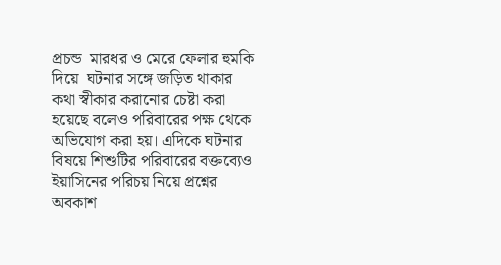প্রচন্ড  মারধর ও মেরে ফেলার হুমকি দিয়ে  ঘটনার সঙ্গে জড়িত থাকার কথা স্বীকার করানোর চেষ্টা করা হয়েছে বলেও পরিবারের পক্ষ থেকে অভিযোগ করা হয়। এদিকে ঘটনার বিষয়ে শিশুটির পরিবারের বক্তব্যেও ইয়াসিনের পরিচয় নিয়ে প্রশ্নের অবকাশ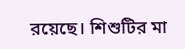রয়েছে। শিশুটির মা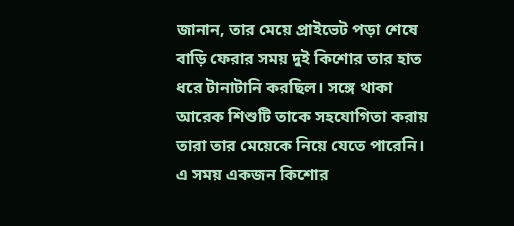জানান, তার মেয়ে প্রাইভেট পড়া শেষে বাড়ি ফেরার সময় দুই কিশোর তার হাত ধরে টানাটানি করছিল। সঙ্গে থাকা আরেক শিশুটি তাকে সহযোগিতা করায় তারা তার মেয়েকে নিয়ে যেতে পারেনি। এ সময় একজন কিশোর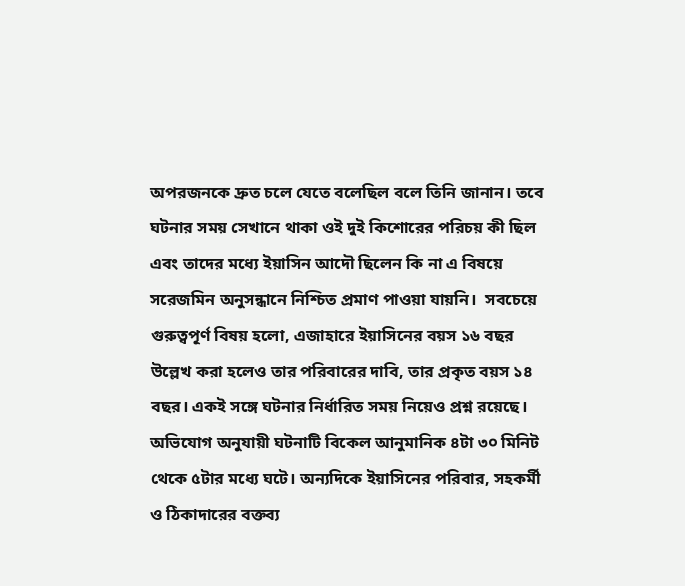অপরজনকে দ্রুত চলে যেতে বলেছিল বলে তিনি জানান। তবে ঘটনার সময় সেখানে থাকা ওই দুই কিশোরের পরিচয় কী ছিল এবং তাদের মধ্যে ইয়াসিন আদৌ ছিলেন কি না এ বিষয়ে সরেজমিন অনুসন্ধানে নিশ্চিত প্রমাণ পাওয়া যায়নি।  সবচেয়ে গুরুত্বপূর্ণ বিষয় হলো, এজাহারে ইয়াসিনের বয়স ১৬ বছর উল্লেখ করা হলেও তার পরিবারের দাবি, তার প্রকৃত বয়স ১৪ বছর। একই সঙ্গে ঘটনার নির্ধারিত সময় নিয়েও প্রশ্ন রয়েছে। অভিযোগ অনুযায়ী ঘটনাটি বিকেল আনুমানিক ৪টা ৩০ মিনিট থেকে ৫টার মধ্যে ঘটে। অন্যদিকে ইয়াসিনের পরিবার, সহকর্মী ও ঠিকাদারের বক্তব্য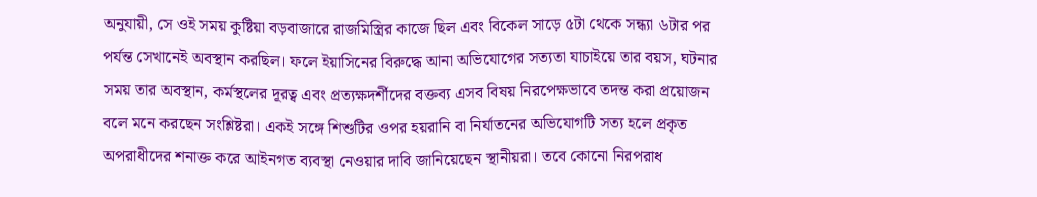অনুযায়ী, সে ওই সময় কুষ্টিয়া বড়বাজারে রাজমিস্ত্রির কাজে ছিল এবং বিকেল সাড়ে ৫টা থেকে সন্ধ্যা ৬টার পর পর্যন্ত সেখানেই অবস্থান করছিল। ফলে ইয়াসিনের বিরুদ্ধে আনা অভিযোগের সত্যতা যাচাইয়ে তার বয়স, ঘটনার সময় তার অবস্থান, কর্মস্থলের দূরত্ব এবং প্রত্যক্ষদর্শীদের বক্তব্য এসব বিষয় নিরপেক্ষভাবে তদন্ত করা প্রয়োজন বলে মনে করছেন সংশ্লিষ্টরা। একই সঙ্গে শিশুটির ওপর হয়রানি বা নির্যাতনের অভিযোগটি সত্য হলে প্রকৃত অপরাধীদের শনাক্ত করে আইনগত ব্যবস্থা নেওয়ার দাবি জানিয়েছেন স্থানীয়রা। তবে কোনো নিরপরাধ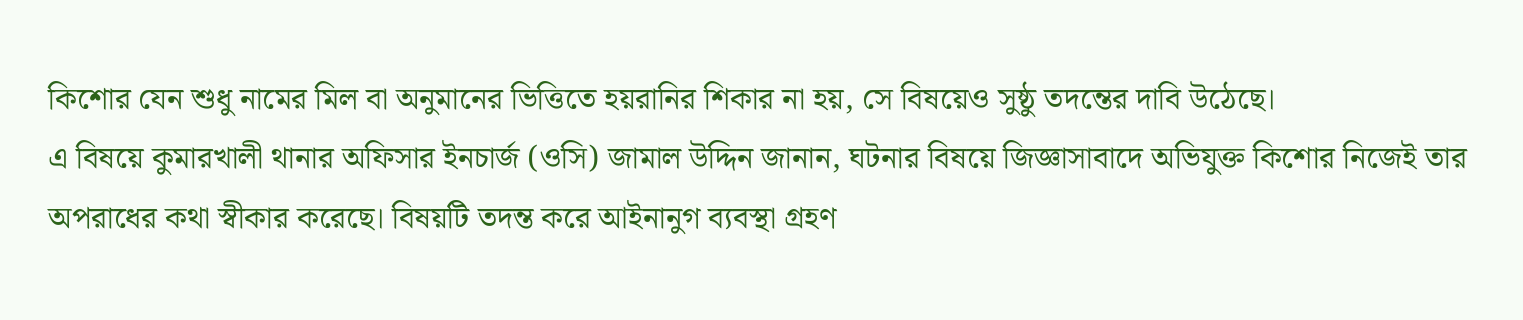কিশোর যেন শুধু নামের মিল বা অনুমানের ভিত্তিতে হয়রানির শিকার না হয়, সে বিষয়েও সুষ্ঠু তদন্তের দাবি উঠেছে।
এ বিষয়ে কুমারখালী থানার অফিসার ইনচার্জ (ওসি) জামাল উদ্দিন জানান, ঘটনার বিষয়ে জিজ্ঞাসাবাদে অভিযুক্ত কিশোর নিজেই তার অপরাধের কথা স্বীকার করেছে। বিষয়টি তদন্ত করে আইনানুগ ব্যবস্থা গ্রহণ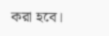করা হবে।